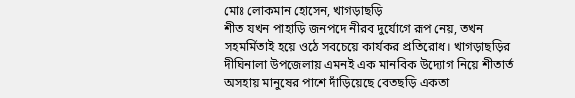মোঃ লোকমান হোসেন, খাগড়াছড়ি
শীত যখন পাহাড়ি জনপদে নীরব দুর্যোগে রূপ নেয়, তখন সহমর্মিতাই হয়ে ওঠে সবচেয়ে কার্যকর প্রতিরোধ। খাগড়াছড়ির দীঘিনালা উপজেলায় এমনই এক মানবিক উদ্যোগ নিয়ে শীতার্ত অসহায় মানুষের পাশে দাঁড়িয়েছে বেতছড়ি একতা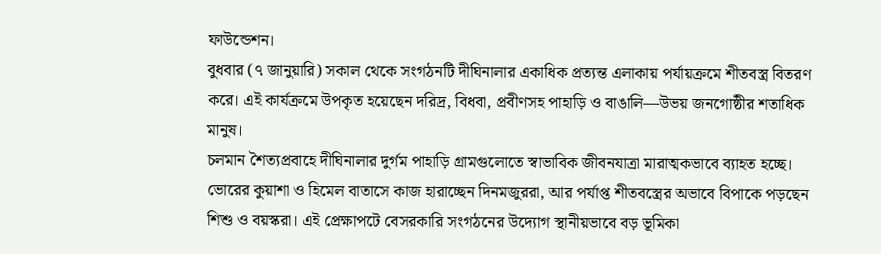ফাউন্ডেশন।
বুধবার (৭ জানুয়ারি) সকাল থেকে সংগঠনটি দীঘিনালার একাধিক প্রত্যন্ত এলাকায় পর্যায়ক্রমে শীতবস্ত্র বিতরণ করে। এই কার্যক্রমে উপকৃত হয়েছেন দরিদ্র, বিধবা, প্রবীণসহ পাহাড়ি ও বাঙালি—উভয় জনগোষ্ঠীর শতাধিক মানুষ।
চলমান শৈত্যপ্রবাহে দীঘিনালার দুর্গম পাহাড়ি গ্রামগুলোতে স্বাভাবিক জীবনযাত্রা মারাত্মকভাবে ব্যাহত হচ্ছে। ভোরের কুয়াশা ও হিমেল বাতাসে কাজ হারাচ্ছেন দিনমজুররা, আর পর্যাপ্ত শীতবস্ত্রের অভাবে বিপাকে পড়ছেন শিশু ও বয়স্করা। এই প্রেক্ষাপটে বেসরকারি সংগঠনের উদ্যোগ স্থানীয়ভাবে বড় ভূমিকা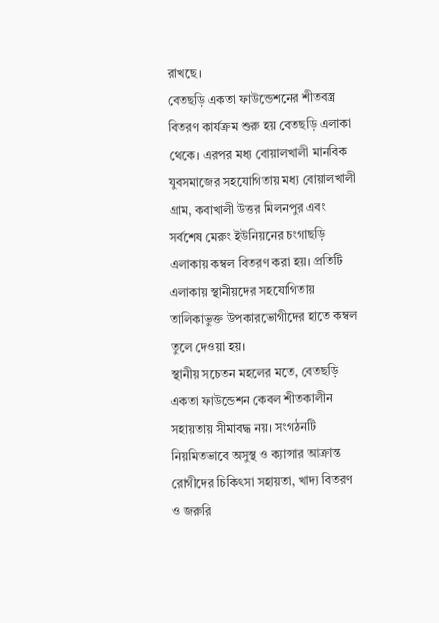রাখছে।
বেতছড়ি একতা ফাউন্ডেশনের শীতবস্ত্র বিতরণ কার্যক্রম শুরু হয় বেতছড়ি এলাকা থেকে। এরপর মধ্য বোয়ালখালী মানবিক যুবসমাজের সহযোগিতায় মধ্য বোয়ালখালী গ্রাম, কবাখালী উত্তর মিলনপুর এবং সর্বশেষ মেরুং ইউনিয়নের চংগাছড়ি এলাকায় কম্বল বিতরণ করা হয়। প্রতিটি এলাকায় স্থানীয়দের সহযোগিতায় তালিকাভুক্ত উপকারভোগীদের হাতে কম্বল তুলে দেওয়া হয়।
স্থানীয় সচেতন মহলের মতে, বেতছড়ি একতা ফাউন্ডেশন কেবল শীতকালীন সহায়তায় সীমাবদ্ধ নয়। সংগঠনটি নিয়মিতভাবে অসুস্থ ও ক্যান্সার আক্রান্ত রোগীদের চিকিৎসা সহায়তা, খাদ্য বিতরণ ও জরুরি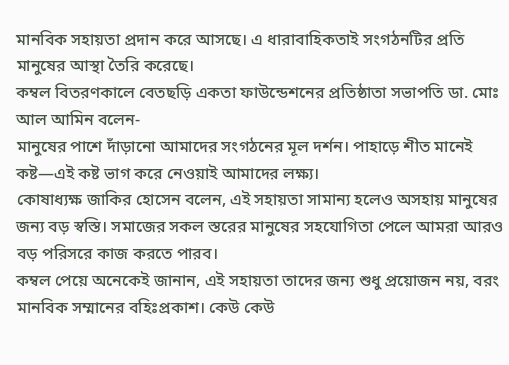মানবিক সহায়তা প্রদান করে আসছে। এ ধারাবাহিকতাই সংগঠনটির প্রতি মানুষের আস্থা তৈরি করেছে।
কম্বল বিতরণকালে বেতছড়ি একতা ফাউন্ডেশনের প্রতিষ্ঠাতা সভাপতি ডা. মোঃ আল আমিন বলেন-
মানুষের পাশে দাঁড়ানো আমাদের সংগঠনের মূল দর্শন। পাহাড়ে শীত মানেই কষ্ট—এই কষ্ট ভাগ করে নেওয়াই আমাদের লক্ষ্য।
কোষাধ্যক্ষ জাকির হোসেন বলেন, এই সহায়তা সামান্য হলেও অসহায় মানুষের জন্য বড় স্বস্তি। সমাজের সকল স্তরের মানুষের সহযোগিতা পেলে আমরা আরও বড় পরিসরে কাজ করতে পারব।
কম্বল পেয়ে অনেকেই জানান, এই সহায়তা তাদের জন্য শুধু প্রয়োজন নয়, বরং মানবিক সম্মানের বহিঃপ্রকাশ। কেউ কেউ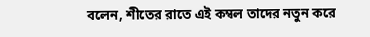বলেন, শীতের রাতে এই কম্বল তাদের নতুন করে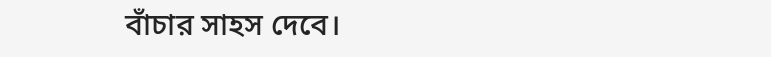বাঁচার সাহস দেবে।